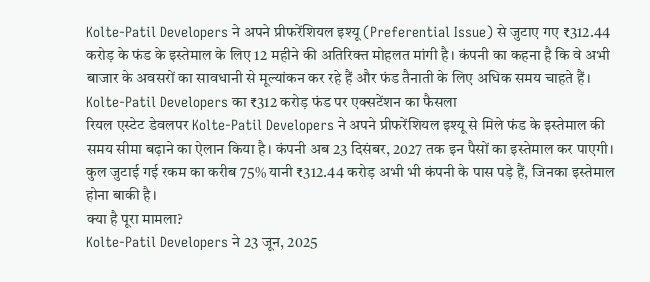Kolte-Patil Developers ने अपने प्रीफरेंशियल इश्यू (Preferential Issue) से जुटाए गए ₹312.44 करोड़ के फंड के इस्तेमाल के लिए 12 महीने की अतिरिक्त मोहलत मांगी है। कंपनी का कहना है कि वे अभी बाजार के अवसरों का सावधानी से मूल्यांकन कर रहे हैं और फंड तैनाती के लिए अधिक समय चाहते हैं।
Kolte-Patil Developers का ₹312 करोड़ फंड पर एक्सटेंशन का फैसला
रियल एस्टेट डेवलपर Kolte-Patil Developers ने अपने प्रीफरेंशियल इश्यू से मिले फंड के इस्तेमाल की समय सीमा बढ़ाने का ऐलान किया है। कंपनी अब 23 दिसंबर, 2027 तक इन पैसों का इस्तेमाल कर पाएगी। कुल जुटाई गई रकम का करीब 75% यानी ₹312.44 करोड़ अभी भी कंपनी के पास पड़े हैं, जिनका इस्तेमाल होना बाकी है।
क्या है पूरा मामला?
Kolte-Patil Developers ने 23 जून, 2025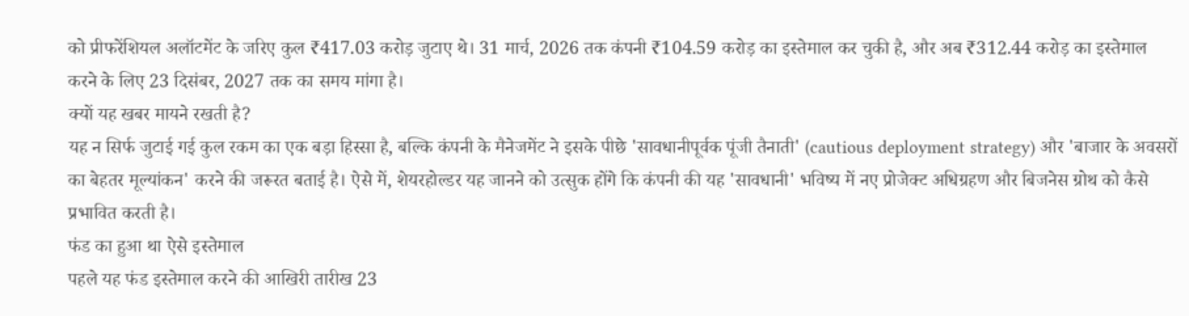को प्रीफरेंशियल अलॉटमेंट के जरिए कुल ₹417.03 करोड़ जुटाए थे। 31 मार्च, 2026 तक कंपनी ₹104.59 करोड़ का इस्तेमाल कर चुकी है, और अब ₹312.44 करोड़ का इस्तेमाल करने के लिए 23 दिसंबर, 2027 तक का समय मांगा है।
क्यों यह खबर मायने रखती है?
यह न सिर्फ जुटाई गई कुल रकम का एक बड़ा हिस्सा है, बल्कि कंपनी के मैनेजमेंट ने इसके पीछे 'सावधानीपूर्वक पूंजी तैनाती' (cautious deployment strategy) और 'बाजार के अवसरों का बेहतर मूल्यांकन' करने की जरूरत बताई है। ऐसे में, शेयरहोल्डर यह जानने को उत्सुक होंगे कि कंपनी की यह 'सावधानी' भविष्य में नए प्रोजेक्ट अधिग्रहण और बिजनेस ग्रोथ को कैसे प्रभावित करती है।
फंड का हुआ था ऐसे इस्तेमाल
पहले यह फंड इस्तेमाल करने की आखिरी तारीख 23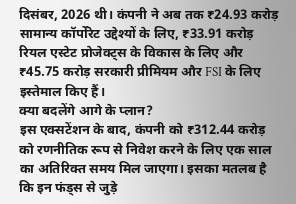दिसंबर, 2026 थी। कंपनी ने अब तक ₹24.93 करोड़ सामान्य कॉर्पोरेट उद्देश्यों के लिए, ₹33.91 करोड़ रियल एस्टेट प्रोजेक्ट्स के विकास के लिए और ₹45.75 करोड़ सरकारी प्रीमियम और FSI के लिए इस्तेमाल किए हैं।
क्या बदलेंगे आगे के प्लान?
इस एक्सटेंशन के बाद, कंपनी को ₹312.44 करोड़ को रणनीतिक रूप से निवेश करने के लिए एक साल का अतिरिक्त समय मिल जाएगा। इसका मतलब है कि इन फंड्स से जुड़े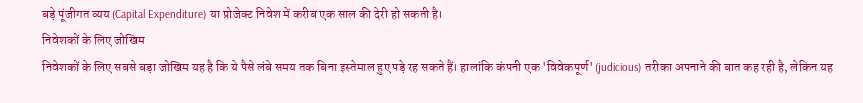बड़े पूंजीगत व्यय (Capital Expenditure) या प्रोजेक्ट निवेश में करीब एक साल की देरी हो सकती है।
निवेशकों के लिए जोखिम
निवेशकों के लिए सबसे बड़ा जोखिम यह है कि ये पैसे लंबे समय तक बिना इस्तेमाल हुए पड़े रह सकते हैं। हालांकि कंपनी एक 'विवेकपूर्ण' (judicious) तरीका अपनाने की बात कह रही है, लेकिन यह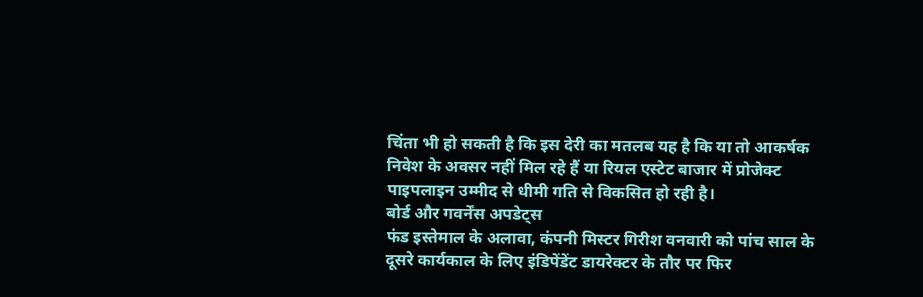चिंता भी हो सकती है कि इस देरी का मतलब यह है कि या तो आकर्षक निवेश के अवसर नहीं मिल रहे हैं या रियल एस्टेट बाजार में प्रोजेक्ट पाइपलाइन उम्मीद से धीमी गति से विकसित हो रही है।
बोर्ड और गवर्नेंस अपडेट्स
फंड इस्तेमाल के अलावा, कंपनी मिस्टर गिरीश वनवारी को पांच साल के दूसरे कार्यकाल के लिए इंडिपेंडेंट डायरेक्टर के तौर पर फिर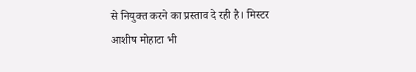से नियुक्त करने का प्रस्ताव दे रही है। मिस्टर आशीष मोहाटा भी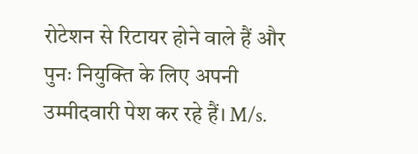रोटेशन से रिटायर होने वाले हैं और पुनः नियुक्ति के लिए अपनी उम्मीदवारी पेश कर रहे हैं। M/s.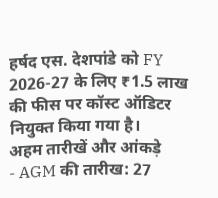हर्षद एस. देशपांडे को FY 2026-27 के लिए ₹1.5 लाख की फीस पर कॉस्ट ऑडिटर नियुक्त किया गया है।
अहम तारीखें और आंकड़े
- AGM की तारीख: 27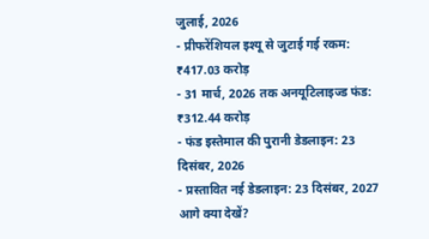जुलाई, 2026
- प्रीफरेंशियल इश्यू से जुटाई गई रकम: ₹417.03 करोड़
- 31 मार्च, 2026 तक अनयूटिलाइज्ड फंड: ₹312.44 करोड़
- फंड इस्तेमाल की पुरानी डेडलाइन: 23 दिसंबर, 2026
- प्रस्तावित नई डेडलाइन: 23 दिसंबर, 2027
आगे क्या देखें?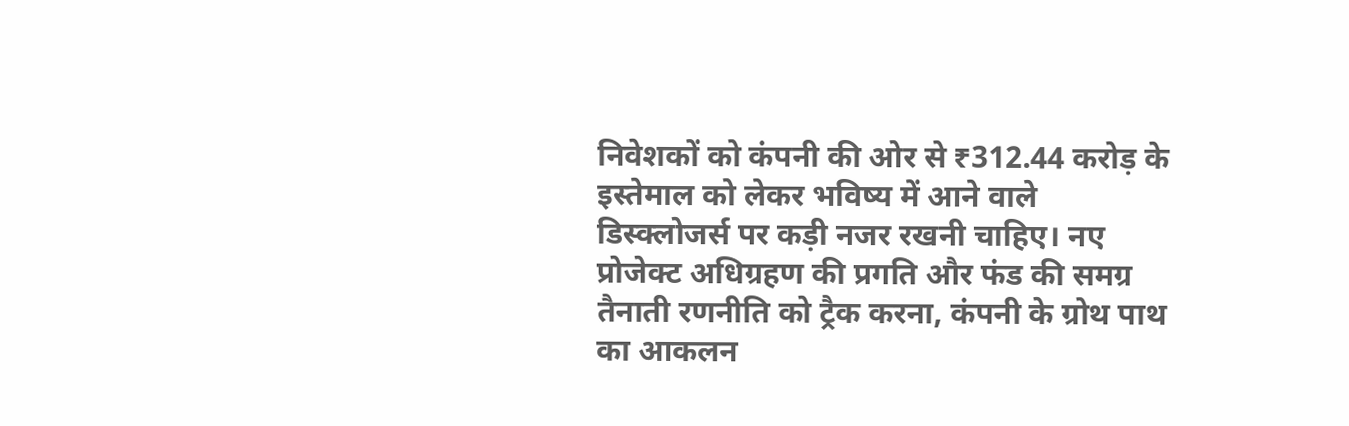निवेशकों को कंपनी की ओर से ₹312.44 करोड़ के इस्तेमाल को लेकर भविष्य में आने वाले डिस्क्लोजर्स पर कड़ी नजर रखनी चाहिए। नए प्रोजेक्ट अधिग्रहण की प्रगति और फंड की समग्र तैनाती रणनीति को ट्रैक करना, कंपनी के ग्रोथ पाथ का आकलन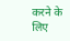करने के लिए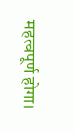महत्वपूर्ण होगा।